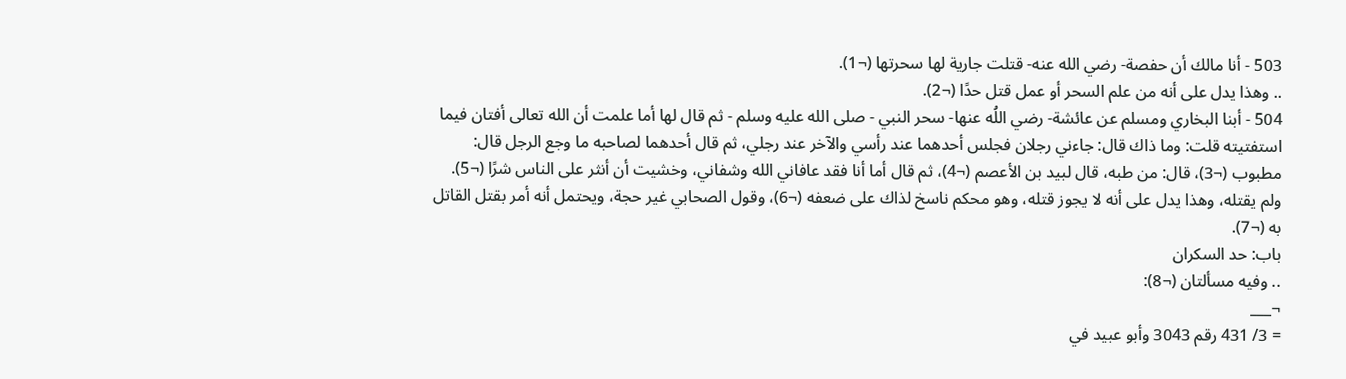503 - أنا مالك أن حفصة- رضي الله عنه- قتلت جارية لها سحرتها (¬1).
.. وهذا يدل على أنه من علم السحر أو عمل قتل حدًا (¬2).
504 - أبنا البخاري ومسلم عن عائشة- رضي اللُه عنها- سحر النبي - صلى الله عليه وسلم - ثم قال لها أما علمت أن الله تعالى أفتان فيما استفتيته قلت: وما ذاك قال: جاءني رجلان فجلس أحدهما عند رأسي والآخر عند رجلي، ثم قال أحدهما لصاحبه ما وجع الرجل قال: مطبوب (¬3)، قال: من طبه، قال لبيد بن الأعصم (¬4)، ثم قال أما أنا فقد عافاني الله وشفاني، وخشيت أن أنثر على الناس شرًا (¬5). ولم يقتله، وهذا يدل على أنه لا يجوز قتله، وهو محكم ناسخ لذاك على ضعفه (¬6)، وقول الصحابي غير حجة، ويحتمل أنه أمر بقتل القاتل به (¬7).
باب: حد السكران
.. وفيه مسألتان (¬8):
¬___
= 3/ 431 رقم 3043 وأبو عبيد في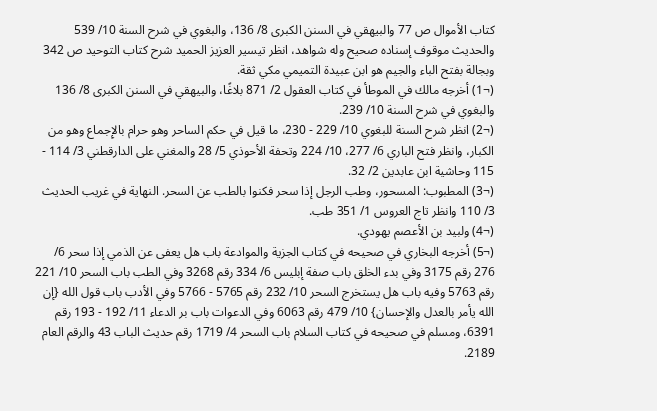كتاب الأموال ص 77 والبيهقي في السنن الكبرى 8/ 136، والبغوي في شرح السنة 10/ 539 والحديث موقوف إسناده صحيح وله شواهد، انظر تيسير العزيز الحميد شرح كتاب التوحيد ص 342 وبجالة بفتح الباء والجيم هو ابن عبيدة التميمي مكي ثقة.
(¬1) أخرجه مالك في الموطأ في كتاب العقول 2/ 871 بلاغًا، والبيهقي في السنن الكبرى 8/ 136 والبغوي في شرح السنة 10/ 239.
(¬2) انظر شرح السنة للبغوي 10/ 229 - 230، ما قيل في حكم الساحر وهو حرام بالإِجماع وهو من الكبار، وانظر فتح الباري 6/ 277، 10/ 224 وتحفة الأحوذي 5/ 28 والمغني على الدارقطني 3/ 114 - 115 وحاشية ابن عابدين 2/ 32.
(¬3) المطبوب: المسحور، وطب الرجل إذا سحر فكنوا بالطب عن السحر. النهاية في غريب الحديث 3/ 110 وانظر تاج العروس 1/ 351 طب.
(¬4) ولبيد بن الأعصم يهودي.
(¬5) أخرجه البخاري في صحيحه في كتاب الجزية والموادعة باب هل يعفى عن الذمي إذا سحر 6/ 276 رقم 3175 وفي بدء الخلق باب صفة إبليس 6/ 334 رقم 3268 وفي الطب باب السحر 10/ 221 رقم 5763 وفيه باب هل يستخرج السحر 10/ 232 رقم 5765 - 5766 وفي الأدب باب قول الله {إن الله يأمر بالعدل والإحسان} 10/ 479 رقم 6063 وفي الدعوات باب بر الدعاء 11/ 192 - 193 رقم 6391، ومسلم في صحيحه في كتاب السلام باب السحر 4/ 1719 رقم حديث الباب 43 والرقم العام 2189.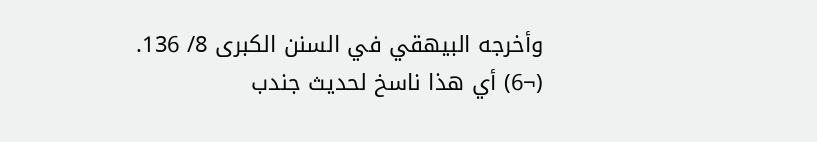وأخرجه البيهقي في السنن الكبرى 8/ 136.
(¬6) أي هذا ناسخ لحديث جندب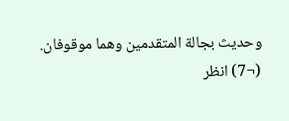وحديث بجالة المتقدمين وهما موقوفان.
(¬7) انظر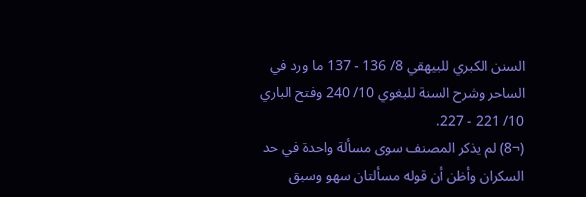السنن الكبري للبيهقي 8/ 136 - 137 ما ورد في الساحر وشرح السنة للبغوي 10/ 240 وفتح الباري 10/ 221 - 227.
(¬8) لم يذكر المصنف سوى مسألة واحدة في حد السكران وأظن أن قوله مسألتان سهو وسبق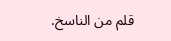قلم من الناسخ.